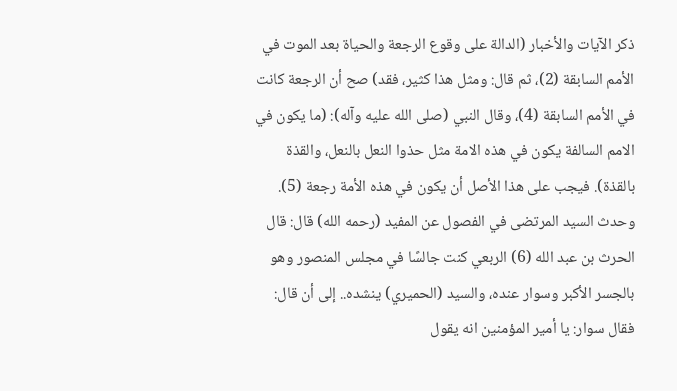ذكر الآيات والأخبار (الدالة على وقوع الرجعة والحياة بعد الموت في الأمم السابقة (2)، ثم قال: ومثل هذا كثير، فقد) صح أن الرجعة كانت في الأمم السابقة (4)، وقال النبي (صلى الله عليه وآله): (ما يكون في الامم السالفة يكون في هذه الامة مثل حذوا النعل بالنعل، والقذة بالقذة). فيجب على هذا الأصل أن يكون في هذه الأمة رجعة (5).
وحدث السيد المرتضى في الفصول عن المفيد (رحمه الله) قال: قال الحرث بن عبد الله (6) الربعي كنت جالسًا في مجلس المنصور وهو بالجسر الأكبر وسوار عنده، والسيد (الحميري) ينشده.. إلى أن قال: فقال سوار: يا أمير المؤمنين انه يقول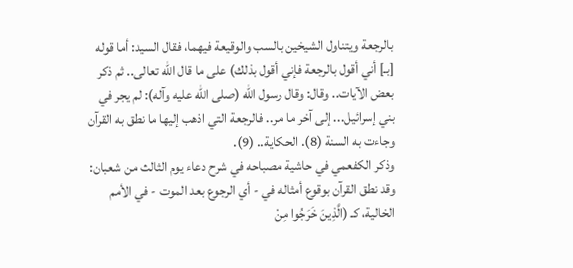بالرجعة ويتناول الشيخين بالسب والوقيعة فيهما، فقال السيد: أما قوله [بـ] أني أقول بالرجعة فإني أقول بذلك) على ما قال الله تعالى.. ثم ذكر بعض الآيات.. وقال: وقال رسول الله (صلى الله عليه وآله): لم يجر في بني إسرائيل... إلى آخر ما مر.. فالرجعة التي اذهب إليها ما نطق به القرآن وجاءت به السنة (8). الحكاية.. (9).
وذكر الكفعمي في حاشية مصباحه في شرح دعاء يوم الثالث من شعبان: وقد نطق القرآن بوقوع أمثاله في - أي الرجوع بعد الموت - في الأمم الخالية، كـ (الَّذِينَ خَرَجُوا مِنْ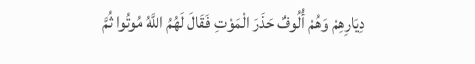دِيَارِهِمْ وَهُمْ أُلُوفٌ حَذَرَ الْمَوْتِ فَقَالَ لَهُمُ اللَّهُ مُوتُوا ثُمَّ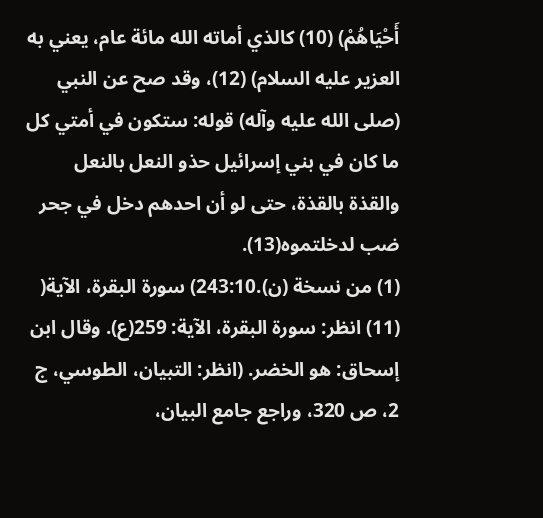أَحْيَاهُمْ) (10) كالذي أماته الله مائة عام، يعني به العزير عليه السلام) (12)، وقد صح عن النبي (صلى الله عليه وآله) قوله: ستكون في أمتي كل ما كان في بني إسرائيل حذو النعل بالنعل والقذة بالقذة، حتى لو أن احدهم دخل في جحر ضب لدخلتموه(13).
(1) من نسخة (ن).243:10) سورة البقرة، الآية(
(11) انظر: سورة البقرة، الآية: 259(ع). وقال ابن إسحاق: هو الخضر. (انظر: التبيان، الطوسي، ج 2، ص 320، وراجع جامع البيان،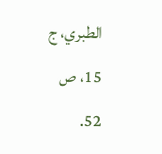الطبري، ج 15، ص
52.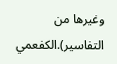وغيرها من التفاسير).الكفعمي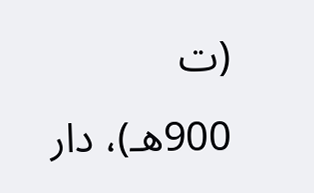(ت 900هـ)، دار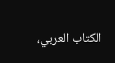الكتاب العربي،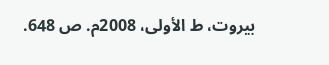بيروت، ط الأولى، 2008م. ص 648.